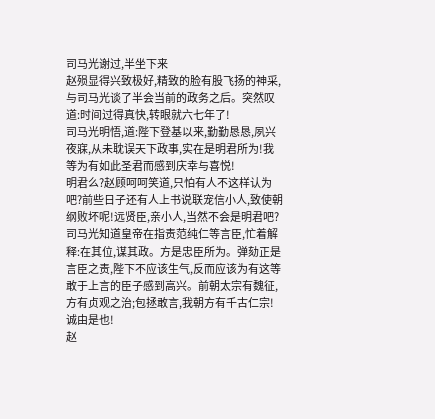司马光谢过,半坐下来
赵殒显得兴致极好,精致的脸有股飞扬的神采,与司马光谈了半会当前的政务之后。突然叹道:时间过得真快,转眼就六七年了!
司马光明悟,道:陛下登基以来,勤勤恳恳,夙兴夜寐,从未耽误天下政事,实在是明君所为!我等为有如此圣君而感到庆幸与喜悦!
明君么?赵顾呵呵笑道,只怕有人不这样认为吧?前些日子还有人上书说联宠信小人,致使朝纲败坏呢!远贤臣,亲小人,当然不会是明君吧?
司马光知道皇帝在指责范纯仁等言臣,忙着解释:在其位,谋其政。方是忠臣所为。弹劾正是言臣之责,陛下不应该生气,反而应该为有这等敢于上言的臣子感到高兴。前朝太宗有魏征,方有贞观之治;包拯敢言,我朝方有千古仁宗!诚由是也!
赵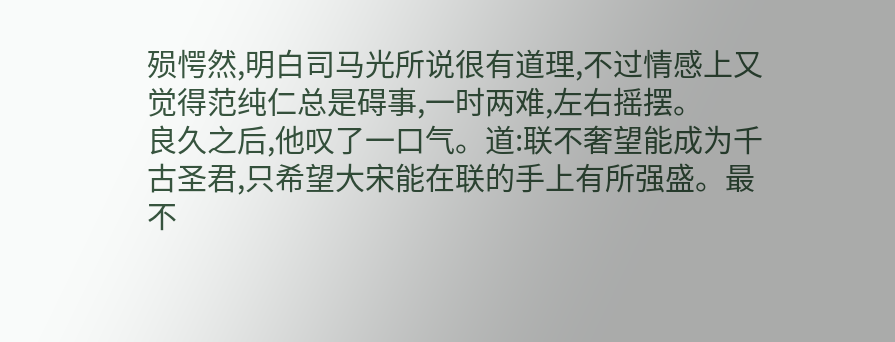殒愕然,明白司马光所说很有道理,不过情感上又觉得范纯仁总是碍事,一时两难,左右摇摆。
良久之后,他叹了一口气。道:联不奢望能成为千古圣君,只希望大宋能在联的手上有所强盛。最不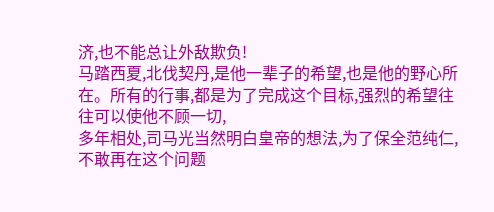济,也不能总让外敌欺负!
马踏西夏,北伐契丹,是他一辈子的希望,也是他的野心所在。所有的行事,都是为了完成这个目标,强烈的希望往往可以使他不顾一切,
多年相处,司马光当然明白皇帝的想法,为了保全范纯仁,不敢再在这个问题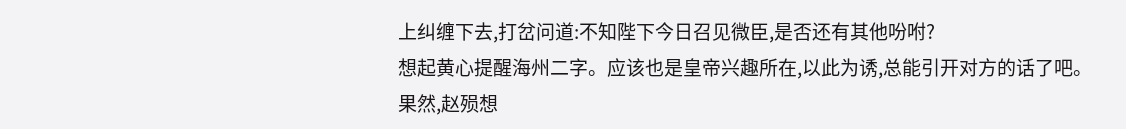上纠缠下去,打岔问道:不知陛下今日召见微臣,是否还有其他吩咐?
想起黄心提醒海州二字。应该也是皇帝兴趣所在,以此为诱,总能引开对方的话了吧。
果然,赵殒想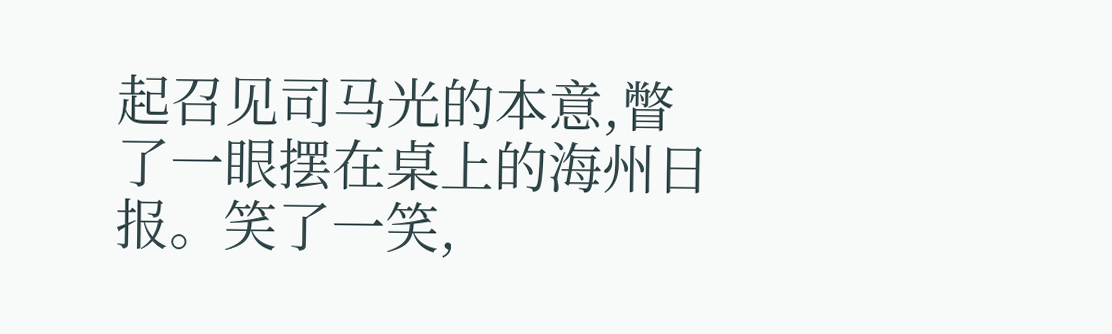起召见司马光的本意,瞥了一眼摆在桌上的海州日报。笑了一笑,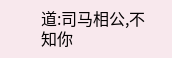道:司马相公,不知你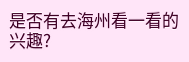是否有去海州看一看的兴趣?